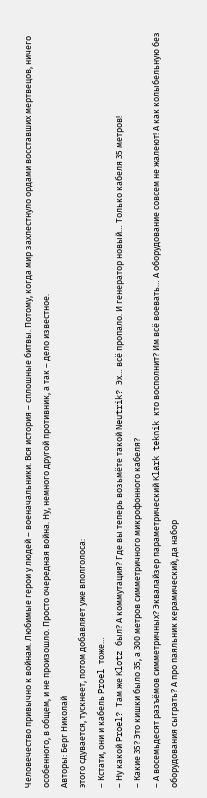Человечество привычно к войнам. Любимые герои у людей – военачальники. Вся история – сплошные битвы. Потому, когда мир захлестнуло ордами восставших мертвецов, ничего особенного, в общем, и не произошло. Просто очередная война. Ну, немного другой противник, а так – дело известное.
Авторы: Берг Николай
этого сдувается, тускнеет, потом добавляет уже вполголоса:
– Кстати, они и кабель Proel тоже…
– Ну какой Proel? Там же Klotz был? А коммутация? Где вы теперь возьмёте такой Neutrik? Эх… всё пропало. И генератор новый… Только кабеля 35 метров!
– Какие 35? Это кишки было 35, а 300 метров симметричного микрофонного кабеля?
– А восемьдесят разъёмов симметричных? Эквалайзер параметрический Klark teknik кто восполнит? Им всё воевать… А оборудование совсем не жалеют! А как колыбельную без оборудования сыграть? А про паяльник керамический, да набор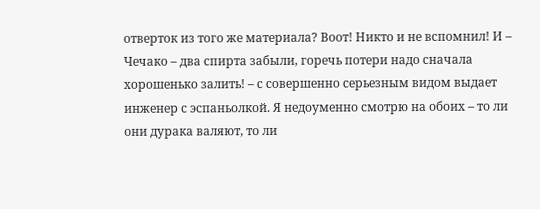отверток из того же материала? Воот! Никто и не вспомнил! И – Чечако – два спирта забыли, горечь потери надо сначала хорошенько залить! – с совершенно серьезным видом выдает инженер с эспаньолкой. Я недоуменно смотрю на обоих – то ли они дурака валяют, то ли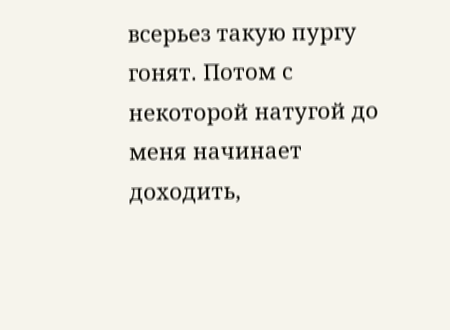всерьез такую пургу гонят. Потом с некоторой натугой до меня начинает доходить,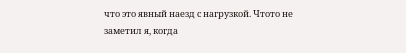что это явный наезд с нагрузкой. Чтото не заметил я, когда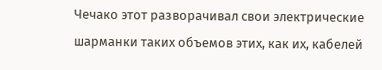Чечако этот разворачивал свои электрические шарманки таких объемов этих, как их, кабелей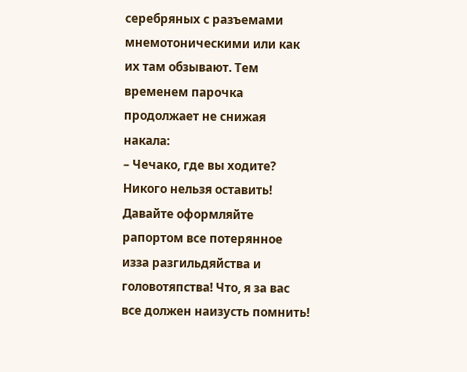серебряных с разъемами мнемотоническими или как их там обзывают. Тем временем парочка продолжает не снижая накала:
– Чечако, где вы ходите? Никого нельзя оставить! Давайте оформляйте рапортом все потерянное изза разгильдяйства и головотяпства! Что, я за вас все должен наизусть помнить!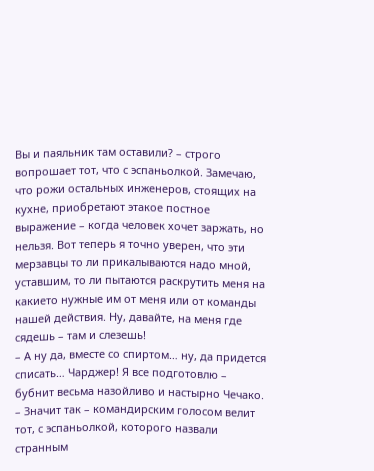Вы и паяльник там оставили? – строго вопрошает тот, что с эспаньолкой. Замечаю, что рожи остальных инженеров, стоящих на кухне, приобретают этакое постное выражение – когда человек хочет заржать, но нельзя. Вот теперь я точно уверен, что эти мерзавцы то ли прикалываются надо мной, уставшим, то ли пытаются раскрутить меня на какието нужные им от меня или от команды нашей действия. Ну, давайте, на меня где сядешь – там и слезешь!
– А ну да, вместе со спиртом… ну, да придется списать… Чарджер! Я все подготовлю – бубнит весьма назойливо и настырно Чечако.
– Значит так – командирским голосом велит тот, с эспаньолкой, которого назвали странным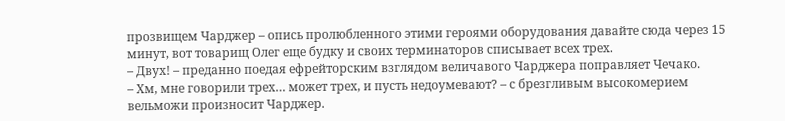прозвищем Чарджер – опись пролюбленного этими героями оборудования давайте сюда через 15 минут, вот товарищ Олег еще будку и своих терминаторов списывает всех трех.
– Двух! – преданно поедая ефрейторским взглядом величавого Чарджера поправляет Чечако.
– Хм, мне говорили трех… может трех, и пусть недоумевают? – с брезгливым высокомерием вельможи произносит Чарджер.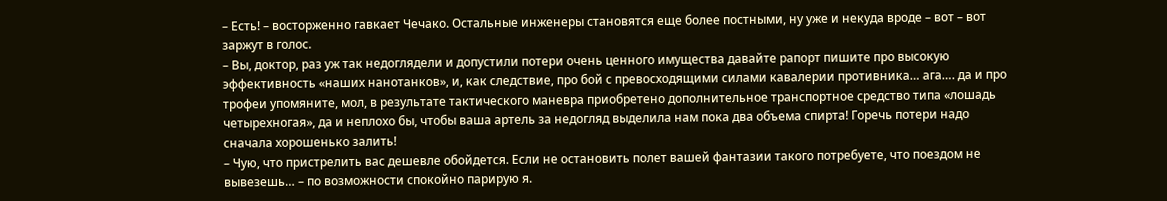– Есть! – восторженно гавкает Чечако. Остальные инженеры становятся еще более постными, ну уже и некуда вроде – вот – вот заржут в голос.
– Вы, доктор, раз уж так недоглядели и допустили потери очень ценного имущества давайте рапорт пишите про высокую эффективность «наших нанотанков», и, как следствие, про бой с превосходящими силами кавалерии противника… ага…. да и про трофеи упомяните, мол, в результате тактического маневра приобретено дополнительное транспортное средство типа «лошадь четырехногая», да и неплохо бы, чтобы ваша артель за недогляд выделила нам пока два объема спирта! Горечь потери надо сначала хорошенько залить!
– Чую, что пристрелить вас дешевле обойдется. Если не остановить полет вашей фантазии такого потребуете, что поездом не вывезешь… – по возможности спокойно парирую я.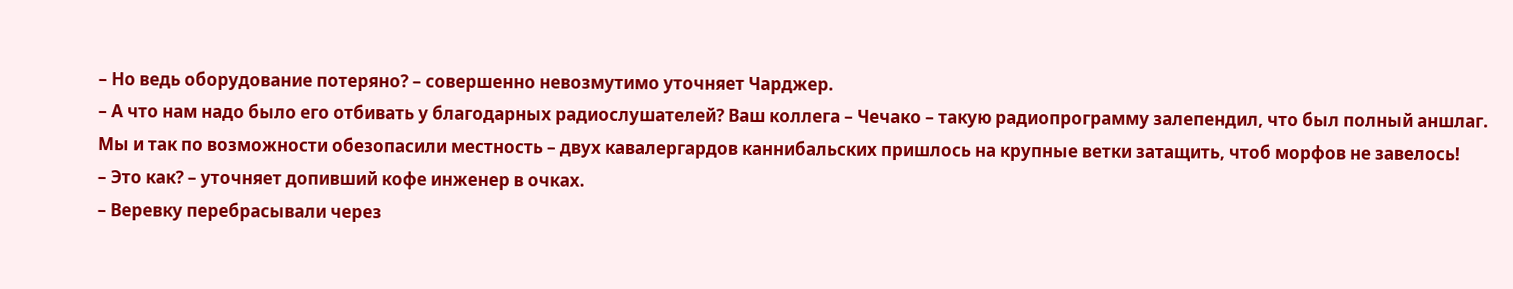– Но ведь оборудование потеряно? – совершенно невозмутимо уточняет Чарджер.
– А что нам надо было его отбивать у благодарных радиослушателей? Ваш коллега – Чечако – такую радиопрограмму залепендил, что был полный аншлаг. Мы и так по возможности обезопасили местность – двух кавалергардов каннибальских пришлось на крупные ветки затащить, чтоб морфов не завелось!
– Это как? – уточняет допивший кофе инженер в очках.
– Веревку перебрасывали через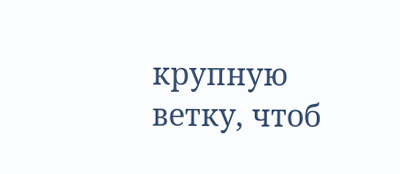крупную ветку, чтоб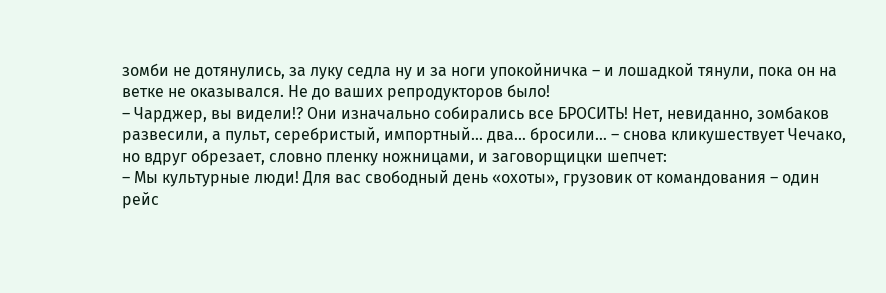зомби не дотянулись, за луку седла ну и за ноги упокойничка – и лошадкой тянули, пока он на ветке не оказывался. Не до ваших репродукторов было!
– Чарджер, вы видели!? Они изначально собирались все БРОСИТЬ! Нет, невиданно, зомбаков развесили, а пульт, серебристый, импортный… два… бросили… – снова кликушествует Чечако, но вдруг обрезает, словно пленку ножницами, и заговорщицки шепчет:
– Мы культурные люди! Для вас свободный день «охоты», грузовик от командования – один рейс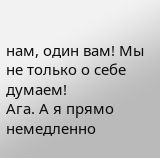нам, один вам! Мы не только о себе думаем!
Ага. А я прямо немедленно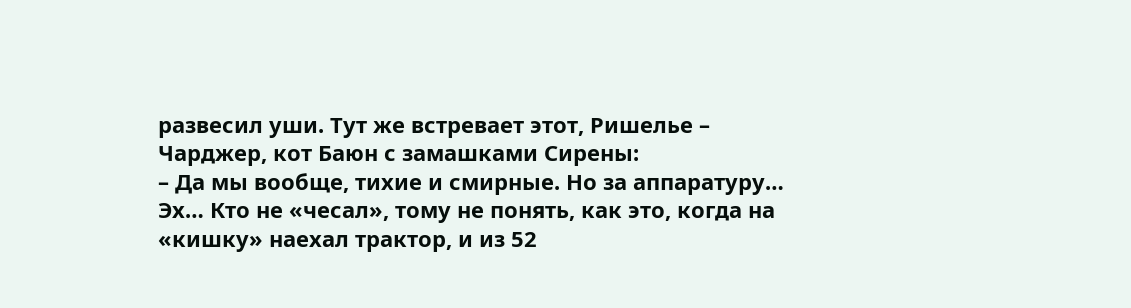развесил уши. Тут же встревает этот, Ришелье – Чарджер, кот Баюн с замашками Сирены:
– Да мы вообще, тихие и смирные. Но за аппаратуру… Эх… Кто не «чесал», тому не понять, как это, когда на «кишку» наехал трактор, и из 52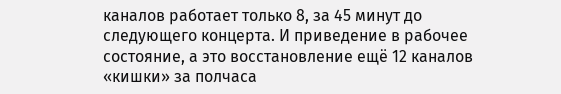каналов работает только 8, за 45 минут до следующего концерта. И приведение в рабочее состояние, а это восстановление ещё 12 каналов «кишки» за полчаса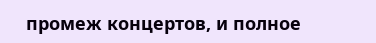промеж концертов, и полное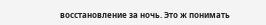восстановление за ночь. Это ж понимать